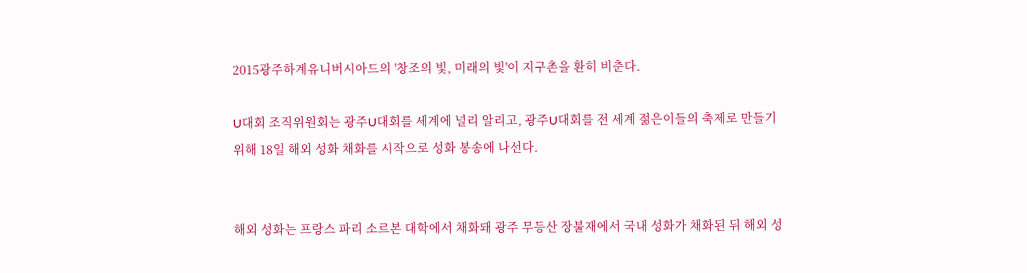2015광주하계유니버시아드의 '창조의 빛, 미래의 빛'이 지구촌을 환히 비춘다.

U대회 조직위원회는 광주U대회를 세계에 널리 알리고, 광주U대회를 전 세계 젊은이들의 축제로 만들기 위해 18일 해외 성화 채화를 시작으로 성화 봉송에 나선다.


해외 성화는 프랑스 파리 소르본 대학에서 채화돼 광주 무등산 장불재에서 국내 성화가 채화된 뒤 해외 성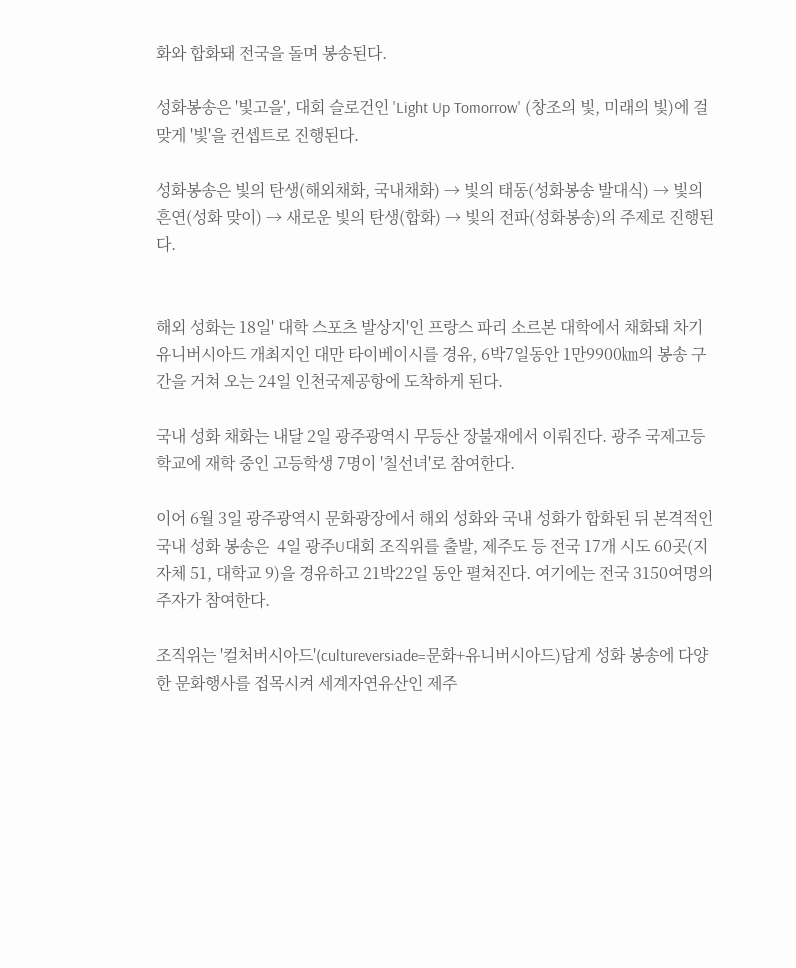화와 합화돼 전국을 돌며 봉송된다.

성화봉송은 '빛고을', 대회 슬로건인 'Light Up Tomorrow' (창조의 빛, 미래의 빛)에 걸맞게 '빛'을 컨셉트로 진행된다.

성화봉송은 빛의 탄생(해외채화, 국내채화) → 빛의 태동(성화봉송 발대식) → 빛의 흔연(성화 맞이) → 새로운 빛의 탄생(합화) → 빛의 전파(성화봉송)의 주제로 진행된다.


해외 성화는 18일' 대학 스포츠 발상지'인 프랑스 파리 소르본 대학에서 채화돼 차기 유니버시아드 개최지인 대만 타이베이시를 경유, 6박7일동안 1만9900㎞의 봉송 구간을 거쳐 오는 24일 인천국제공항에 도착하게 된다.

국내 성화 채화는 내달 2일 광주광역시 무등산 장불재에서 이뤄진다. 광주 국제고등학교에 재학 중인 고등학생 7명이 '칠선녀'로 참여한다.

이어 6월 3일 광주광역시 문화광장에서 해외 성화와 국내 성화가 합화된 뒤 본격적인 국내 성화 봉송은  4일 광주U대회 조직위를 출발, 제주도 등 전국 17개 시도 60곳(지자체 51, 대학교 9)을 경유하고 21박22일 동안 펼쳐진다. 여기에는 전국 3150여명의 주자가 참여한다.

조직위는 '컬처버시아드'(cultureversiade=문화+유니버시아드)답게 성화 봉송에 다양한 문화행사를 접목시켜 세계자연유산인 제주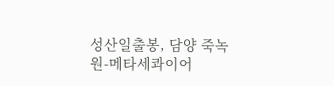성산일출봉, 담양 죽녹원-메타세콰이어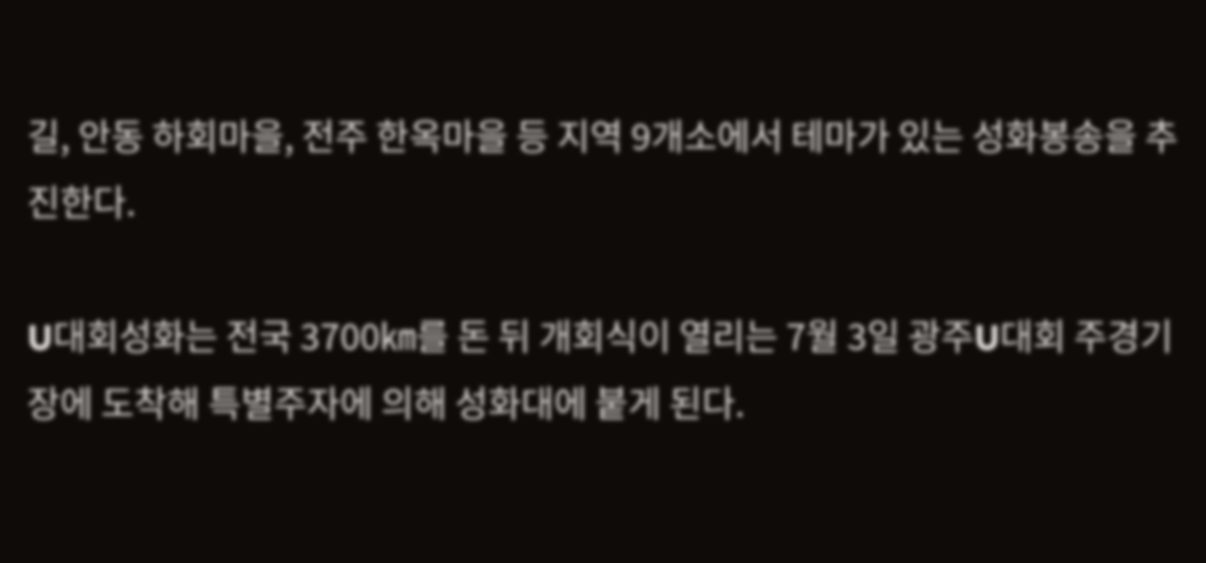길, 안동 하회마을, 전주 한옥마을 등 지역 9개소에서 테마가 있는 성화봉송을 추진한다.

U대회성화는 전국 3700㎞를 돈 뒤 개회식이 열리는 7월 3일 광주U대회 주경기장에 도착해 특별주자에 의해 성화대에 붙게 된다.